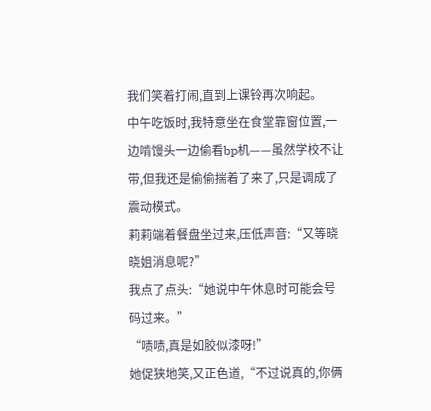我们笑着打闹,直到上课铃再次响起。
中午吃饭时,我特意坐在食堂靠窗位置,一边啃馒头一边偷看bp机——虽然学校不让带,但我还是偷偷揣着了来了,只是调成了震动模式。
莉莉端着餐盘坐过来,压低声音:“又等晓晓姐消息呢?”
我点了点头:“她说中午休息时可能会号码过来。”
“啧啧,真是如胶似漆呀!”
她促狭地笑,又正色道,“不过说真的,你俩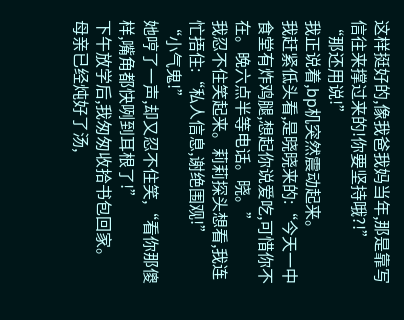这样挺好的,像我爸我妈当年,那是靠写信往来撑过来的!你要坚持哦?!”
“那还用说!”
我正说着,bp机突然震动起来。
我赶紧低头看,是晓晓来的:“今天一中食堂有炸鸡腿,想起你说爱吃,可惜你不在。晚六点半等电话。晓。”
我忍不住笑起来。莉莉探头想看,我连忙捂住:“私人信息,谢绝围观!”
“小气鬼!”
她哼了一声,却又忍不住笑,“看你那傻样,嘴角都快咧到耳根了!”
下午放学后,我匆匆收拾书包回家。
母亲已经炖好了汤,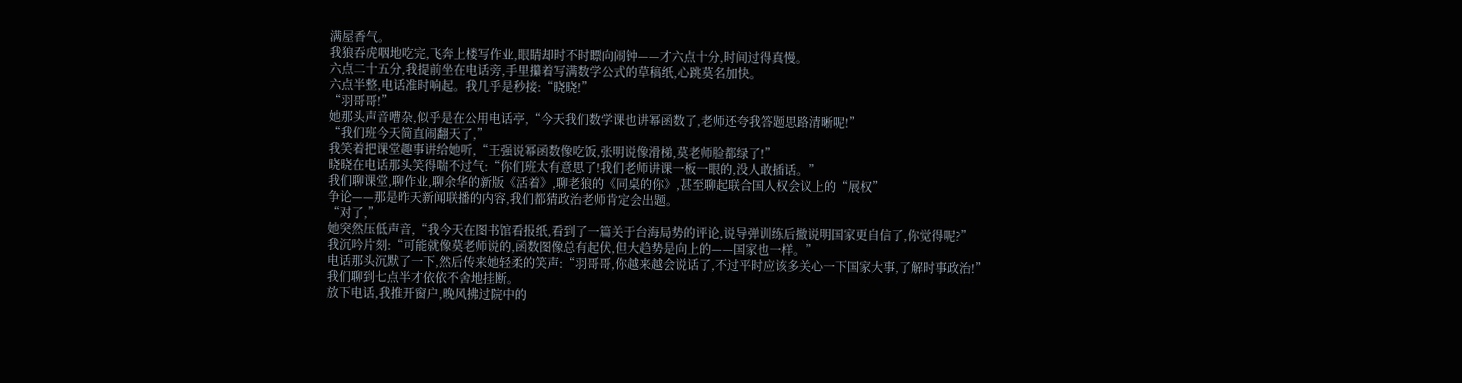满屋香气。
我狼吞虎咽地吃完,飞奔上楼写作业,眼睛却时不时瞟向闹钟——才六点十分,时间过得真慢。
六点二十五分,我提前坐在电话旁,手里攥着写满数学公式的草稿纸,心跳莫名加快。
六点半整,电话准时响起。我几乎是秒接:“晓晓!”
“羽哥哥!”
她那头声音嘈杂,似乎是在公用电话亭,“今天我们数学课也讲幂函数了,老师还夸我答题思路清晰呢!”
“我们班今天简直闹翻天了,”
我笑着把课堂趣事讲给她听,“王强说幂函数像吃饭,张明说像滑梯,莫老师脸都绿了!”
晓晓在电话那头笑得喘不过气:“你们班太有意思了!我们老师讲课一板一眼的,没人敢插话。”
我们聊课堂,聊作业,聊余华的新版《活着》,聊老狼的《同桌的你》,甚至聊起联合国人权会议上的“展权”
争论——那是昨天新闻联播的内容,我们都猜政治老师肯定会出题。
“对了,”
她突然压低声音,“我今天在图书馆看报纸,看到了一篇关于台海局势的评论,说导弹训练后撤说明国家更自信了,你觉得呢?”
我沉吟片刻:“可能就像莫老师说的,函数图像总有起伏,但大趋势是向上的——国家也一样。”
电话那头沉默了一下,然后传来她轻柔的笑声:“羽哥哥,你越来越会说话了,不过平时应该多关心一下国家大事,了解时事政治!”
我们聊到七点半才依依不舍地挂断。
放下电话,我推开窗户,晚风拂过院中的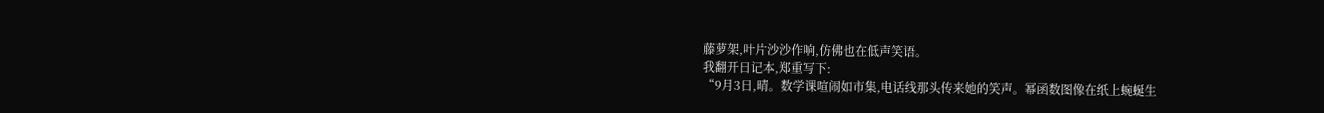藤萝架,叶片沙沙作响,仿佛也在低声笑语。
我翻开日记本,郑重写下:
“9月3日,晴。数学课喧闹如市集,电话线那头传来她的笑声。幂函数图像在纸上蜿蜒生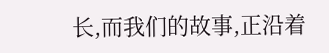长,而我们的故事,正沿着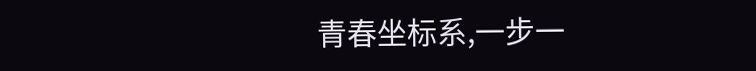青春坐标系,一步一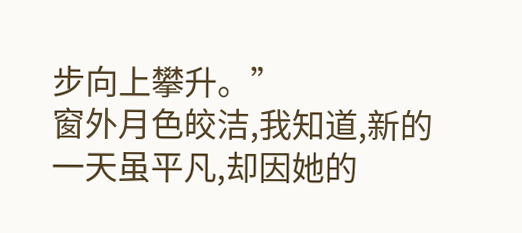步向上攀升。”
窗外月色皎洁,我知道,新的一天虽平凡,却因她的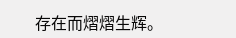存在而熠熠生辉。